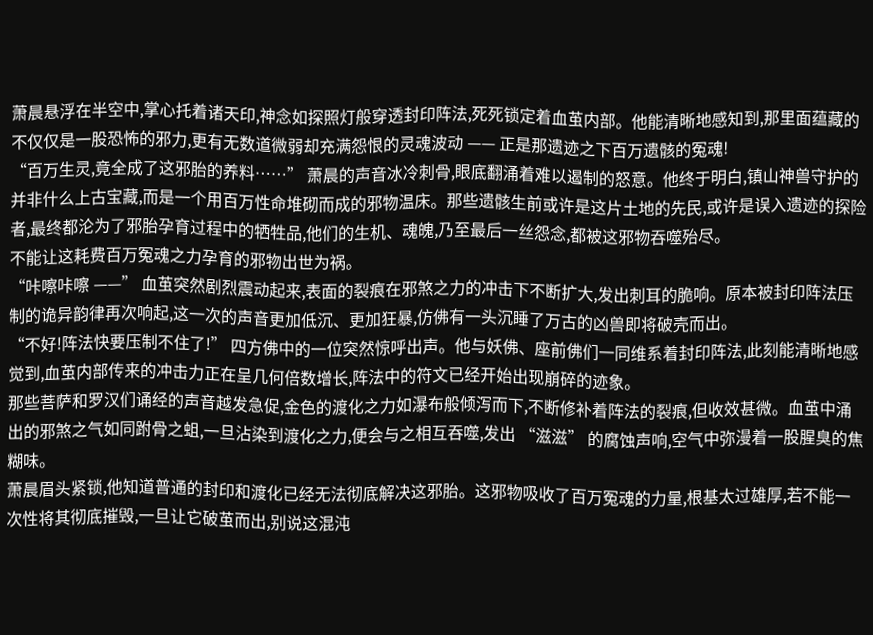萧晨悬浮在半空中,掌心托着诸天印,神念如探照灯般穿透封印阵法,死死锁定着血茧内部。他能清晰地感知到,那里面蕴藏的不仅仅是一股恐怖的邪力,更有无数道微弱却充满怨恨的灵魂波动 —— 正是那遗迹之下百万遗骸的冤魂!
“百万生灵,竟全成了这邪胎的养料……” 萧晨的声音冰冷刺骨,眼底翻涌着难以遏制的怒意。他终于明白,镇山神兽守护的并非什么上古宝藏,而是一个用百万性命堆砌而成的邪物温床。那些遗骸生前或许是这片土地的先民,或许是误入遗迹的探险者,最终都沦为了邪胎孕育过程中的牺牲品,他们的生机、魂魄,乃至最后一丝怨念,都被这邪物吞噬殆尽。
不能让这耗费百万冤魂之力孕育的邪物出世为祸。
“咔嚓咔嚓 ——” 血茧突然剧烈震动起来,表面的裂痕在邪煞之力的冲击下不断扩大,发出刺耳的脆响。原本被封印阵法压制的诡异韵律再次响起,这一次的声音更加低沉、更加狂暴,仿佛有一头沉睡了万古的凶兽即将破壳而出。
“不好!阵法快要压制不住了!” 四方佛中的一位突然惊呼出声。他与妖佛、座前佛们一同维系着封印阵法,此刻能清晰地感觉到,血茧内部传来的冲击力正在呈几何倍数增长,阵法中的符文已经开始出现崩碎的迹象。
那些菩萨和罗汉们诵经的声音越发急促,金色的渡化之力如瀑布般倾泻而下,不断修补着阵法的裂痕,但收效甚微。血茧中涌出的邪煞之气如同跗骨之蛆,一旦沾染到渡化之力,便会与之相互吞噬,发出 “滋滋” 的腐蚀声响,空气中弥漫着一股腥臭的焦糊味。
萧晨眉头紧锁,他知道普通的封印和渡化已经无法彻底解决这邪胎。这邪物吸收了百万冤魂的力量,根基太过雄厚,若不能一次性将其彻底摧毁,一旦让它破茧而出,别说这混沌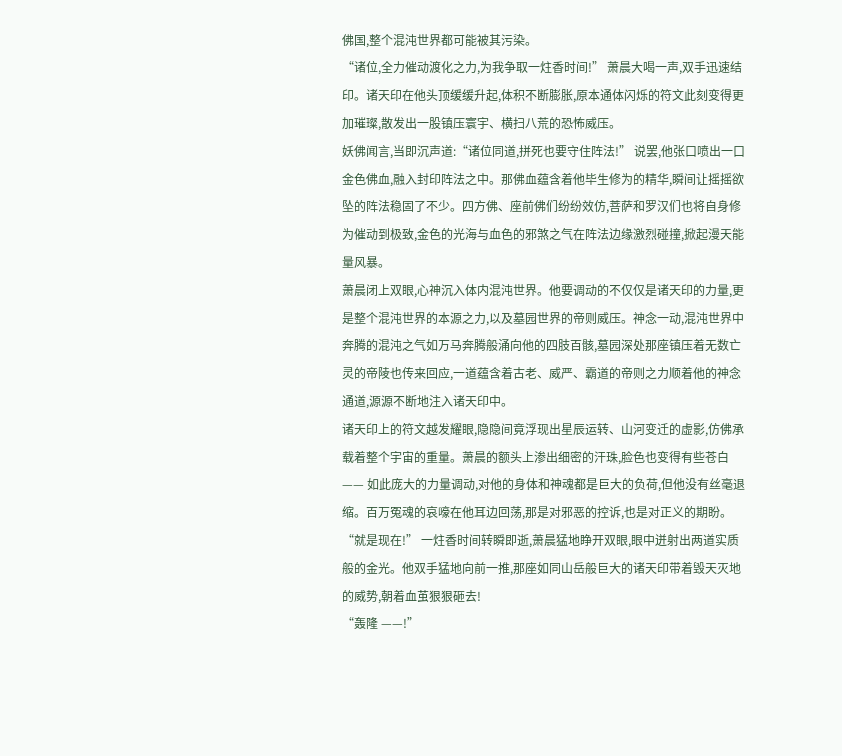佛国,整个混沌世界都可能被其污染。
“诸位,全力催动渡化之力,为我争取一炷香时间!” 萧晨大喝一声,双手迅速结印。诸天印在他头顶缓缓升起,体积不断膨胀,原本通体闪烁的符文此刻变得更加璀璨,散发出一股镇压寰宇、横扫八荒的恐怖威压。
妖佛闻言,当即沉声道:“诸位同道,拼死也要守住阵法!” 说罢,他张口喷出一口金色佛血,融入封印阵法之中。那佛血蕴含着他毕生修为的精华,瞬间让摇摇欲坠的阵法稳固了不少。四方佛、座前佛们纷纷效仿,菩萨和罗汉们也将自身修为催动到极致,金色的光海与血色的邪煞之气在阵法边缘激烈碰撞,掀起漫天能量风暴。
萧晨闭上双眼,心神沉入体内混沌世界。他要调动的不仅仅是诸天印的力量,更是整个混沌世界的本源之力,以及墓园世界的帝则威压。神念一动,混沌世界中奔腾的混沌之气如万马奔腾般涌向他的四肢百骸,墓园深处那座镇压着无数亡灵的帝陵也传来回应,一道蕴含着古老、威严、霸道的帝则之力顺着他的神念通道,源源不断地注入诸天印中。
诸天印上的符文越发耀眼,隐隐间竟浮现出星辰运转、山河变迁的虚影,仿佛承载着整个宇宙的重量。萧晨的额头上渗出细密的汗珠,脸色也变得有些苍白 —— 如此庞大的力量调动,对他的身体和神魂都是巨大的负荷,但他没有丝毫退缩。百万冤魂的哀嚎在他耳边回荡,那是对邪恶的控诉,也是对正义的期盼。
“就是现在!” 一炷香时间转瞬即逝,萧晨猛地睁开双眼,眼中迸射出两道实质般的金光。他双手猛地向前一推,那座如同山岳般巨大的诸天印带着毁天灭地的威势,朝着血茧狠狠砸去!
“轰隆 ——!”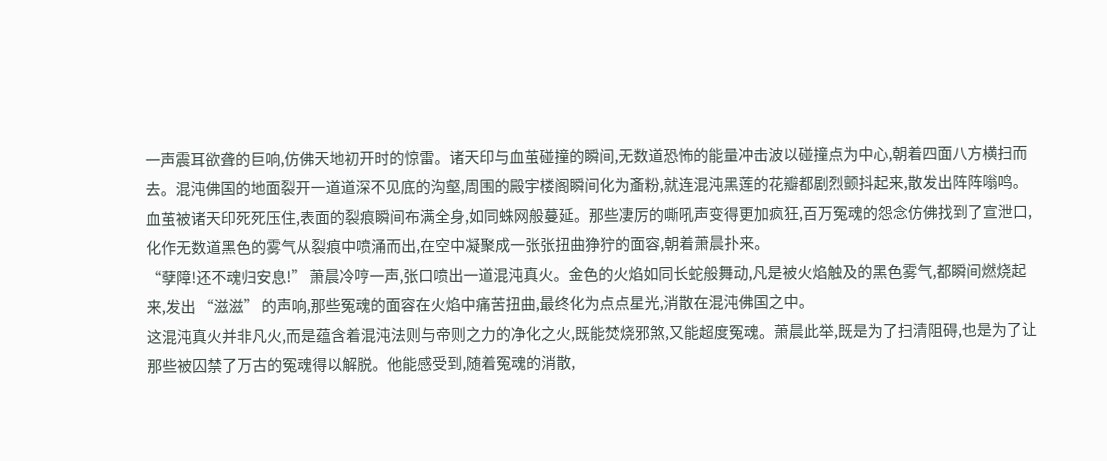一声震耳欲聋的巨响,仿佛天地初开时的惊雷。诸天印与血茧碰撞的瞬间,无数道恐怖的能量冲击波以碰撞点为中心,朝着四面八方横扫而去。混沌佛国的地面裂开一道道深不见底的沟壑,周围的殿宇楼阁瞬间化为齑粉,就连混沌黑莲的花瓣都剧烈颤抖起来,散发出阵阵嗡鸣。
血茧被诸天印死死压住,表面的裂痕瞬间布满全身,如同蛛网般蔓延。那些凄厉的嘶吼声变得更加疯狂,百万冤魂的怨念仿佛找到了宣泄口,化作无数道黑色的雾气从裂痕中喷涌而出,在空中凝聚成一张张扭曲狰狞的面容,朝着萧晨扑来。
“孽障!还不魂归安息!” 萧晨冷哼一声,张口喷出一道混沌真火。金色的火焰如同长蛇般舞动,凡是被火焰触及的黑色雾气,都瞬间燃烧起来,发出 “滋滋” 的声响,那些冤魂的面容在火焰中痛苦扭曲,最终化为点点星光,消散在混沌佛国之中。
这混沌真火并非凡火,而是蕴含着混沌法则与帝则之力的净化之火,既能焚烧邪煞,又能超度冤魂。萧晨此举,既是为了扫清阻碍,也是为了让那些被囚禁了万古的冤魂得以解脱。他能感受到,随着冤魂的消散,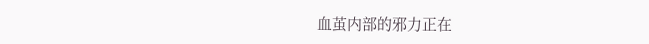血茧内部的邪力正在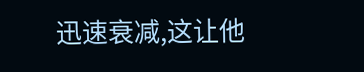迅速衰减,这让他